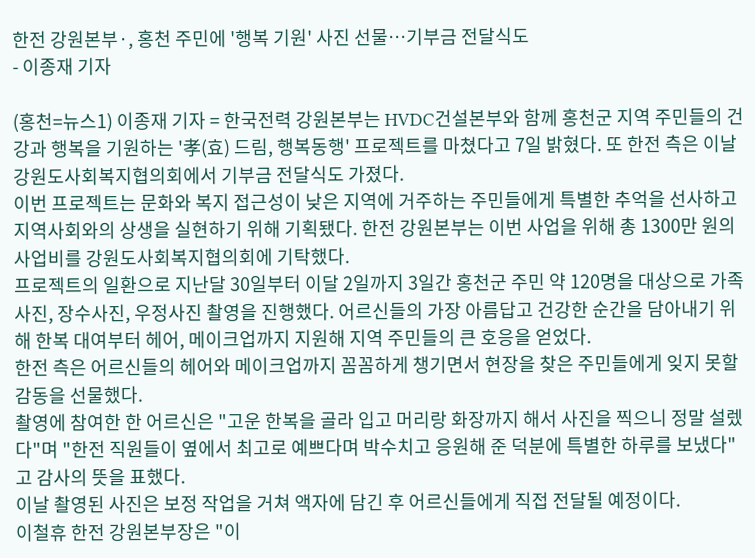한전 강원본부·, 홍천 주민에 '행복 기원' 사진 선물…기부금 전달식도
- 이종재 기자

(홍천=뉴스1) 이종재 기자 = 한국전력 강원본부는 HVDC건설본부와 함께 홍천군 지역 주민들의 건강과 행복을 기원하는 '孝(효) 드림, 행복동행' 프로젝트를 마쳤다고 7일 밝혔다. 또 한전 측은 이날 강원도사회복지협의회에서 기부금 전달식도 가졌다.
이번 프로젝트는 문화와 복지 접근성이 낮은 지역에 거주하는 주민들에게 특별한 추억을 선사하고 지역사회와의 상생을 실현하기 위해 기획됐다. 한전 강원본부는 이번 사업을 위해 총 1300만 원의 사업비를 강원도사회복지협의회에 기탁했다.
프로젝트의 일환으로 지난달 30일부터 이달 2일까지 3일간 홍천군 주민 약 120명을 대상으로 가족사진, 장수사진, 우정사진 촬영을 진행했다. 어르신들의 가장 아름답고 건강한 순간을 담아내기 위해 한복 대여부터 헤어, 메이크업까지 지원해 지역 주민들의 큰 호응을 얻었다.
한전 측은 어르신들의 헤어와 메이크업까지 꼼꼼하게 챙기면서 현장을 찾은 주민들에게 잊지 못할 감동을 선물했다.
촬영에 참여한 한 어르신은 "고운 한복을 골라 입고 머리랑 화장까지 해서 사진을 찍으니 정말 설렜다"며 "한전 직원들이 옆에서 최고로 예쁘다며 박수치고 응원해 준 덕분에 특별한 하루를 보냈다"고 감사의 뜻을 표했다.
이날 촬영된 사진은 보정 작업을 거쳐 액자에 담긴 후 어르신들에게 직접 전달될 예정이다.
이철휴 한전 강원본부장은 "이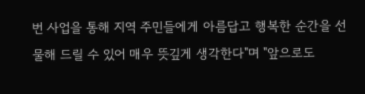번 사업을 통해 지역 주민들에게 아름답고 행복한 순간을 선물해 드릴 수 있어 매우 뜻깊게 생각한다"며 "앞으로도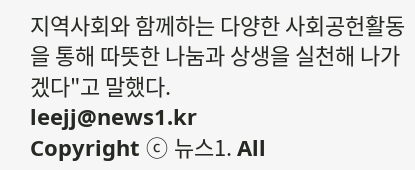지역사회와 함께하는 다양한 사회공헌활동을 통해 따뜻한 나눔과 상생을 실천해 나가겠다"고 말했다.
leejj@news1.kr
Copyright ⓒ 뉴스1. All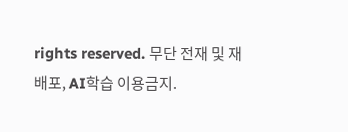rights reserved. 무단 전재 및 재배포, AI학습 이용금지.